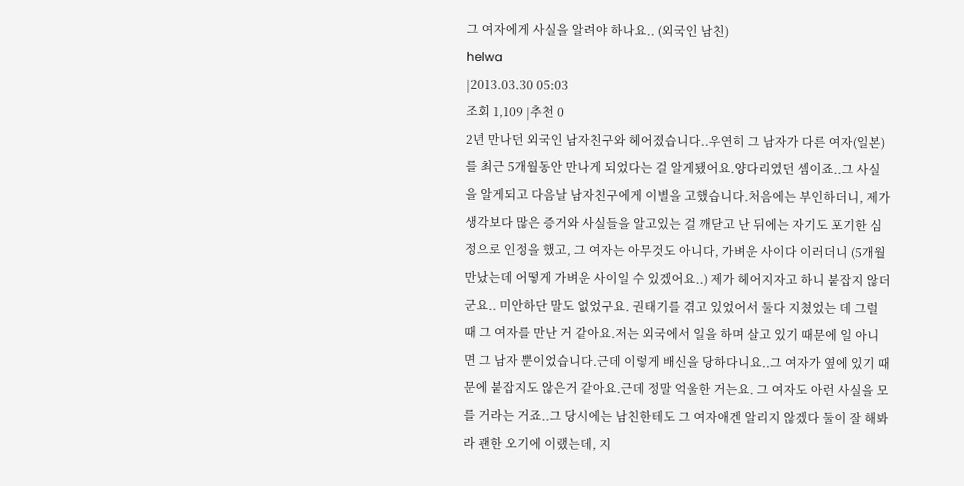그 여자에게 사실을 알려야 하나요.. (외국인 남친)
helwa
|2013.03.30 05:03
조회 1,109 |추천 0
2년 만나던 외국인 남자친구와 헤어졌습니다..우연히 그 남자가 다른 여자(일본)를 최근 5개월동안 만나게 되었다는 걸 알게됐어요.양다리였던 셈이죠..그 사실을 알게되고 다음날 남자친구에게 이별을 고했습니다.처음에는 부인하더니, 제가 생각보다 많은 증거와 사실들을 알고있는 걸 깨닫고 난 뒤에는 자기도 포기한 심정으로 인정을 했고, 그 여자는 아무것도 아니다, 가벼운 사이다 이러더니 (5개월 만났는데 어떻게 가벼운 사이일 수 있겠어요..) 제가 헤어지자고 하니 붙잡지 않더군요.. 미안하단 말도 없었구요. 권태기를 겪고 있었어서 둘다 지쳤었는 데 그럴 때 그 여자를 만난 거 같아요.저는 외국에서 일을 하며 살고 있기 때문에 일 아니면 그 남자 뿐이었습니다.근데 이렇게 배신을 당하다니요..그 여자가 옆에 있기 때문에 붙잡지도 않은거 같아요.근데 정말 억울한 거는요. 그 여자도 아런 사실을 모를 거라는 거죠..그 당시에는 남친한테도 그 여자애겐 알리지 않겠다 둘이 잘 해봐라 괜한 오기에 이랬는데, 지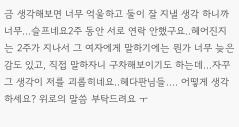금 생각해보면 너무 억울하고 둘이 잘 지낼 생각 하니까 너무...슬프네요2주 동안 서로 연락 안했구요..헤어진지는 2주가 지나서 그 여자에게 말하기에는 뭔가 너무 늦은감도 있고, 직접 말하자니 구차해보이기도 하는데...자꾸 그 생각이 저를 괴롭히네요..헤다판님들.... 어떻게 생각하세요? 위로의 말씀 부탁드려요 ㅜ